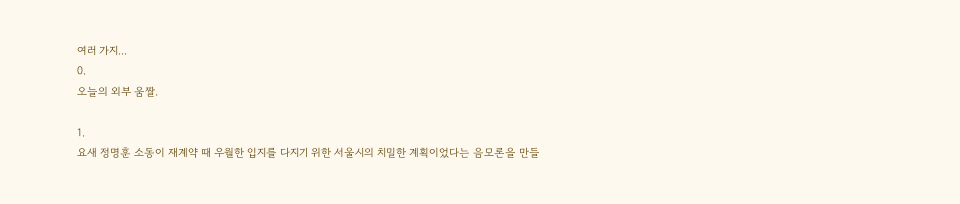여러 가지...
0.
오늘의 외부 움짤.

1.
요새 정명훈 소동이 재계약 때 우월한 입지를 다지기 위한 서울시의 치밀한 계획이었다는 음모론을 만들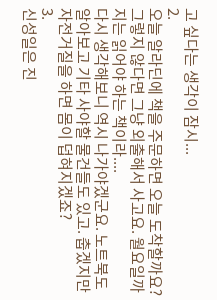고 싶다는 생각이 잠시...
2.
오늘 알라딘에 책을 주문하면 오늘 도착할까요? 그렇지 않다면 그냥 외출해서 사고요. 월요일까지는 읽어야 하는 책이라....
다시 생각해보니 역시 나가야겠군요. 노트북도 알아보고 기타 사야할 물건들도 있고. 춥겠지만 자전거질을 하면 몸이 덥혀지겠죠?
3.
신성일은 진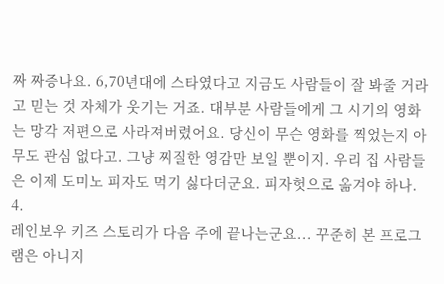짜 짜증나요. 6,70년대에 스타였다고 지금도 사람들이 잘 봐줄 거라고 믿는 것 자체가 웃기는 거죠. 대부분 사람들에게 그 시기의 영화는 망각 저편으로 사라져버렸어요. 당신이 무슨 영화를 찍었는지 아무도 관심 없다고. 그냥 찌질한 영감만 보일 뿐이지. 우리 집 사람들은 이제 도미노 피자도 먹기 싫다더군요. 피자헛으로 옮겨야 하나.
4.
레인보우 키즈 스토리가 다음 주에 끝나는군요... 꾸준히 본 프로그램은 아니지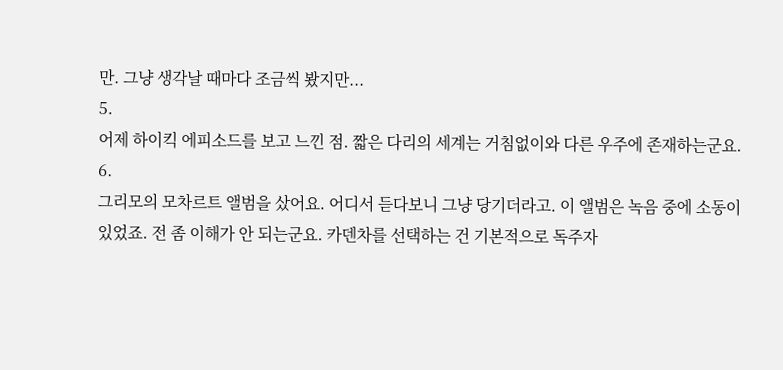만. 그냥 생각날 때마다 조금씩 봤지만...
5.
어제 하이킥 에피소드를 보고 느낀 점. 짧은 다리의 세계는 거침없이와 다른 우주에 존재하는군요.
6.
그리모의 모차르트 앨범을 샀어요. 어디서 듣다보니 그냥 당기더라고. 이 앨범은 녹음 중에 소동이 있었죠. 전 좀 이해가 안 되는군요. 카덴차를 선택하는 건 기본적으로 독주자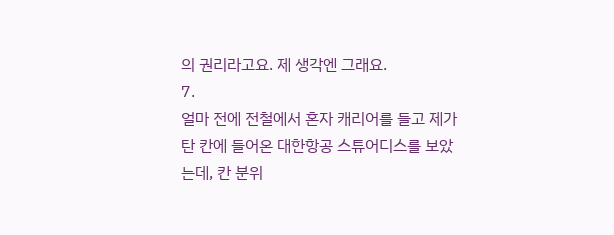의 권리라고요. 제 생각엔 그래요.
7.
얼마 전에 전철에서 혼자 캐리어를 들고 제가 탄 칸에 들어온 대한항공 스튜어디스를 보았는데, 칸 분위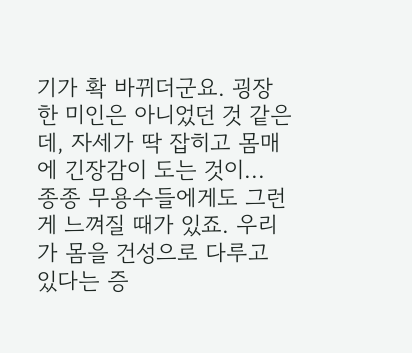기가 확 바뀌더군요. 굉장한 미인은 아니었던 것 같은데, 자세가 딱 잡히고 몸매에 긴장감이 도는 것이... 종종 무용수들에게도 그런 게 느껴질 때가 있죠. 우리가 몸을 건성으로 다루고 있다는 증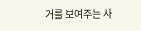거를 보여주는 사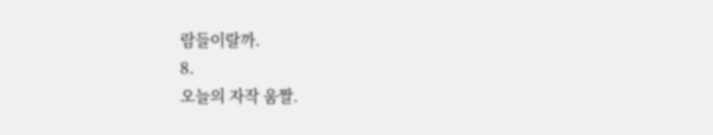람들이랄까.
8.
오늘의 자작 움짤.